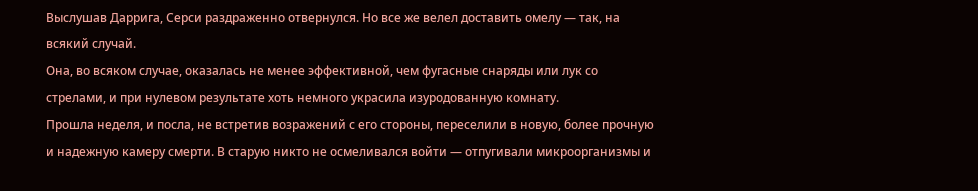Выслушав Даррига, Серси раздраженно отвернулся. Но все же велел доставить омелу — так, на всякий случай.
Она, во всяком случае, оказалась не менее эффективной, чем фугасные снаряды или лук со стрелами, и при нулевом результате хоть немного украсила изуродованную комнату.
Прошла неделя, и посла, не встретив возражений с его стороны, переселили в новую, более прочную и надежную камеру смерти. В старую никто не осмеливался войти — отпугивали микроорганизмы и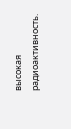высокая радиоактивность.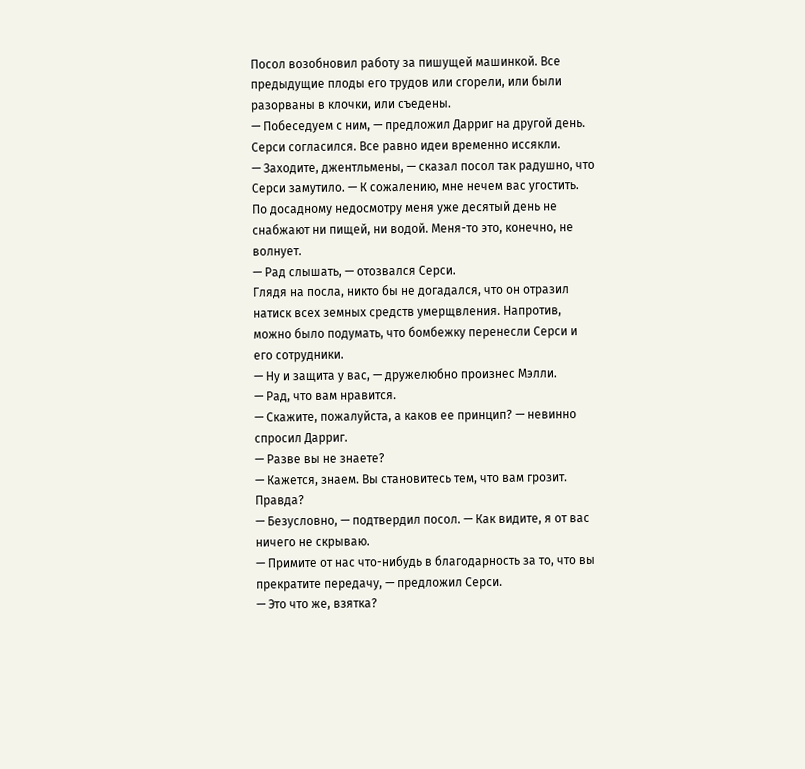Посол возобновил работу за пишущей машинкой. Все предыдущие плоды его трудов или сгорели, или были разорваны в клочки, или съедены.
— Побеседуем с ним, — предложил Дарриг на другой день. Серси согласился. Все равно идеи временно иссякли.
— Заходите, джентльмены, — сказал посол так радушно, что Серси замутило. — К сожалению, мне нечем вас угостить. По досадному недосмотру меня уже десятый день не снабжают ни пищей, ни водой. Меня-то это, конечно, не волнует.
— Рад слышать, — отозвался Серси.
Глядя на посла, никто бы не догадался, что он отразил натиск всех земных средств умерщвления. Напротив, можно было подумать, что бомбежку перенесли Серси и его сотрудники.
— Ну и защита у вас, — дружелюбно произнес Мэлли.
— Рад, что вам нравится.
— Скажите, пожалуйста, а каков ее принцип? — невинно спросил Дарриг.
— Разве вы не знаете?
— Кажется, знаем. Вы становитесь тем, что вам грозит. Правда?
— Безусловно, — подтвердил посол. — Как видите, я от вас ничего не скрываю.
— Примите от нас что-нибудь в благодарность за то, что вы прекратите передачу, — предложил Серси.
— Это что же, взятка?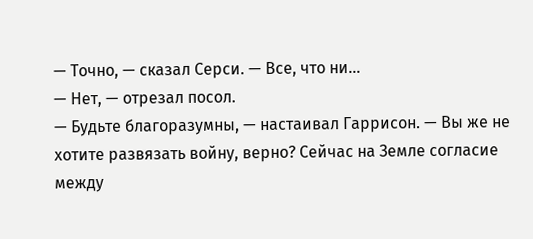— Точно, — сказал Серси. — Все, что ни…
— Нет, — отрезал посол.
— Будьте благоразумны, — настаивал Гаррисон. — Вы же не хотите развязать войну, верно? Сейчас на Земле согласие между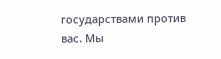государствами против вас. Мы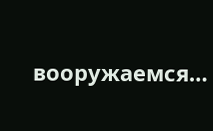вооружаемся…